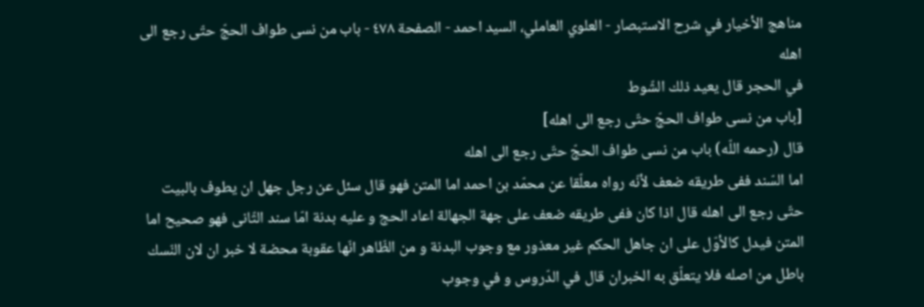مناهج الأخيار في شرح الاستبصار - العلوي العاملي، السيد احمد - الصفحة ٤٧٨ - باب من نسى طواف الحجّ حتّى رجع الى اهله
في الحجر قال يعيد ذلك الشّوط
[باب من نسى طواف الحجّ حتّى رجع الى اهله]
قال (رحمه اللّه) باب من نسى طواف الحجّ حتّى رجع الى اهله
اما السّند ففى طريقه ضعف لأنّه رواه معلّقا عن محمّد بن احمد اما المتن فهو قال سئل عن رجل جهل ان يطوف بالبيت حتّى رجع الى اهله قال اذا كان ففى طريقه ضعف على جهة الجهالة اعاد الحج و عليه بدنة امّا سند الثّانى فهو صحيح اما المتن فيدل كالأوّل على ان جاهل الحكم غير معذور مع وجوب البدنة و من الظّاهر انّها عقوبة محضة لا خبر ان لان النّسك باطل من اصله فلا يتعلّق به الخبران قال في الدّروس و في وجوب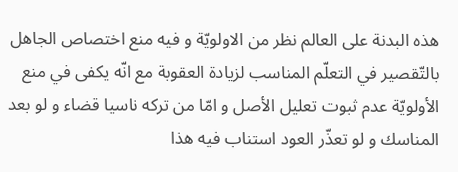هذه البدنة على العالم نظر من الاولويّة و فيه منع اختصاص الجاهل بالتّقصير في التعلّم المناسب لزيادة العقوبة مع انّه يكفى في منع الأولويّة عدم ثبوت تعليل الأصل و امّا من تركه ناسيا قضاء و لو بعد المناسك و لو تعذّر العود استناب فيه هذا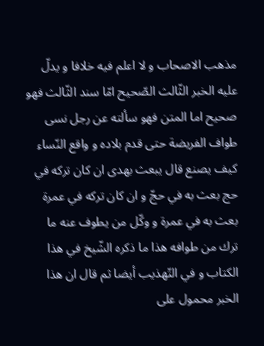مذهب الاصحاب و لا اعلم فيه خلافا و يدلّ عليه الخبر الثّالث الصّحيح امّا سند الثّالث فهو صحيح اما المتن فهو سألته عن رجل نسى طواف الفريضة حتى قدم بلاده و واقع النّساء كيف يصنع قال يبعث بهدى ان كان تركه في حج بعث به في حجّ و ان كان تركه في عمرة بعث به في عمرة و وكّل من يطوف عنه ما ترك من طوافه هذا ما ذكره الشّيخ في هذا الكتاب و في التّهذيب أيضا ثم قال ان هذا الخبر محمول على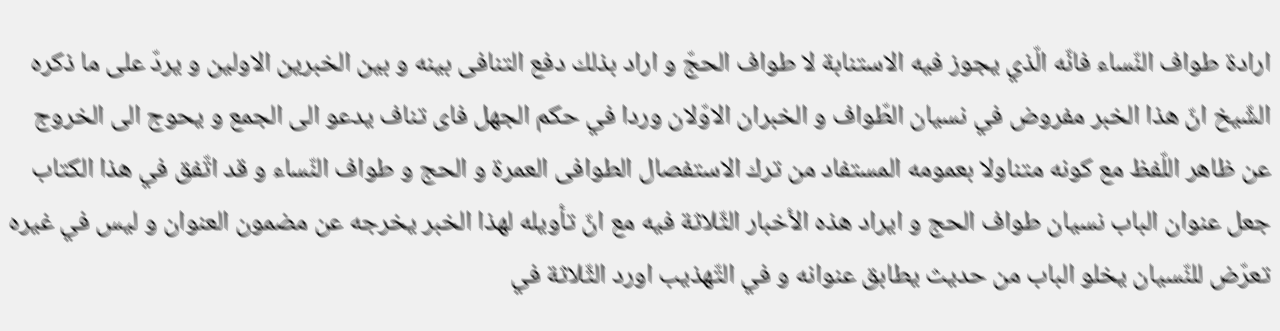ارادة طواف النّساء فانّه الّذي يجوز فيه الاستنابة لا طواف الحجّ و اراد بذلك دفع التنافى بينه و بين الخبرين الاولين و يردّ على ما ذكره الشّيخ انّ هذا الخبر مفروض في نسيان الطّواف و الخبران الاوّلان وردا في حكم الجهل فاى تناف يدعو الى الجمع و يحوج الى الخروج عن ظاهر اللّفظ مع كونه متناولا بعمومه المستفاد من ترك الاستفصال الطوافى العمرة و الحج و طواف النّساء و قد اتّفق في هذا الكتاب جعل عنوان الباب نسيان طواف الحج و ايراد هذه الأخبار الثّلاثة فيه مع انّ تأويله لهذا الخبر يخرجه عن مضمون العنوان و ليس في غيره تعرّض للنّسيان يخلو الباب من حديث يطابق عنوانه و في التّهذيب اورد الثّلاثة في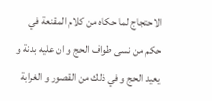الاحتجاج لما حكاه من كلام المقنعة في حكم من نسى طواف الحج و ان عليه بدنة و يعيد الحج و في ذلك من القصور و الغرابة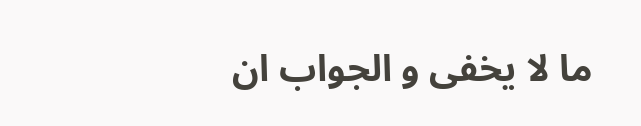ما لا يخفى و الجواب ان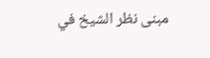مبنى نظر الشيخ في